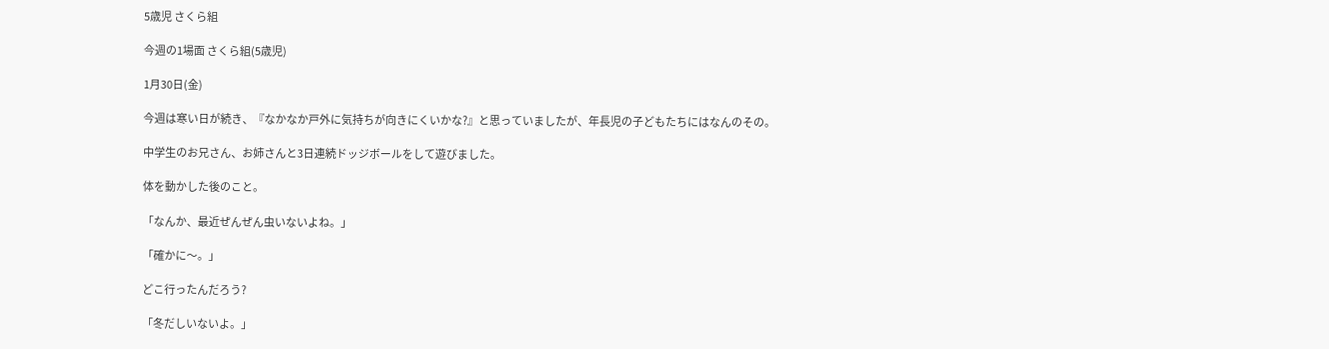5歳児 さくら組

今週の1場面 さくら組(5歳児)

1月30日(金)

今週は寒い日が続き、『なかなか戸外に気持ちが向きにくいかな?』と思っていましたが、年長児の子どもたちにはなんのその。

中学生のお兄さん、お姉さんと3日連続ドッジボールをして遊びました。

体を動かした後のこと。

「なんか、最近ぜんぜん虫いないよね。」

「確かに〜。」

どこ行ったんだろう?

「冬だしいないよ。」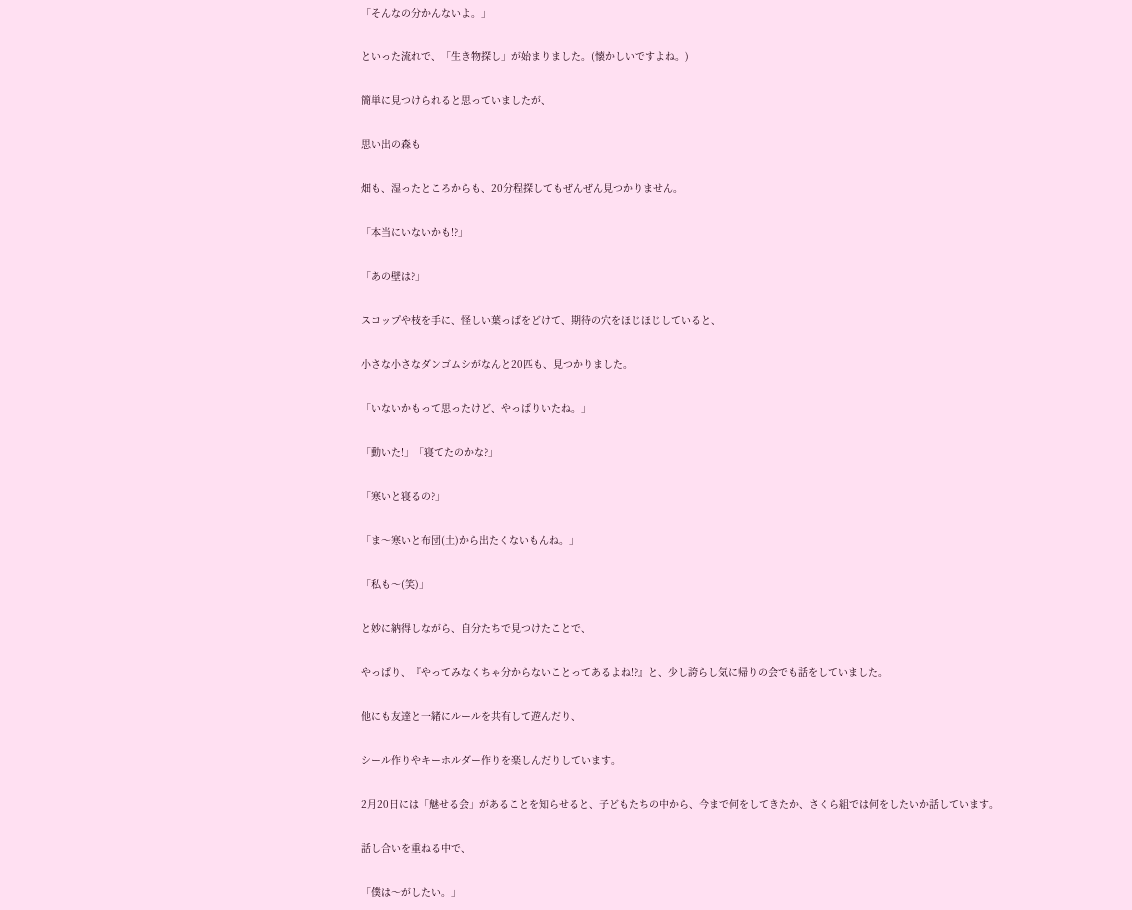「そんなの分かんないよ。」

といった流れで、「生き物探し」が始まりました。(懐かしいですよね。)

簡単に見つけられると思っていましたが、

思い出の森も

畑も、湿ったところからも、20分程探してもぜんぜん見つかりません。

「本当にいないかも!?」

「あの壁は?」

スコップや枝を手に、怪しい葉っぱをどけて、期待の穴をほじほじしていると、

小さな小さなダンゴムシがなんと20匹も、見つかりました。

「いないかもって思ったけど、やっぱりいたね。」

「動いた!」「寝てたのかな?」

「寒いと寝るの?」

「ま〜寒いと布団(土)から出たくないもんね。」

「私も〜(笑)」

と妙に納得しながら、自分たちで見つけたことで、

やっぱり、『やってみなくちゃ分からないことってあるよね!?』と、少し誇らし気に帰りの会でも話をしていました。

他にも友達と一緒にルールを共有して遊んだり、

シール作りやキーホルダー作りを楽しんだりしています。

2月20日には「魅せる会」があることを知らせると、子どもたちの中から、今まで何をしてきたか、さくら組では何をしたいか話しています。

話し合いを重ねる中で、

「僕は〜がしたい。」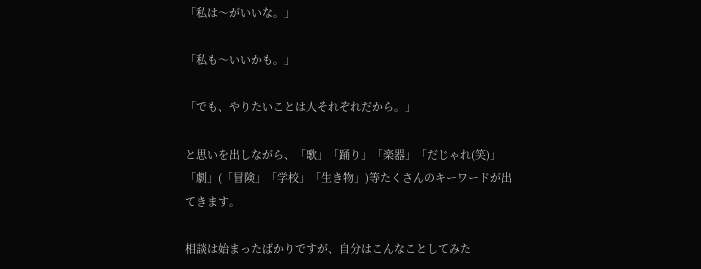「私は〜がいいな。」

「私も〜いいかも。」

「でも、やりたいことは人それぞれだから。」

と思いを出しながら、「歌」「踊り」「楽器」「だじゃれ(笑)」「劇」(「冒険」「学校」「生き物」)等たくさんのキーワードが出てきます。

相談は始まったばかりですが、自分はこんなことしてみた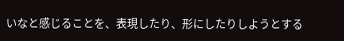いなと感じることを、表現したり、形にしたりしようとする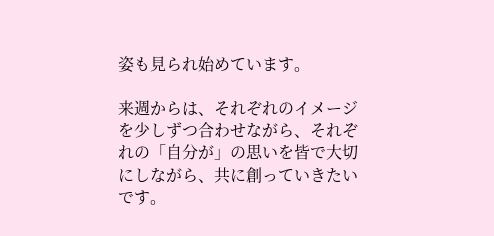姿も見られ始めています。

来週からは、それぞれのイメージを少しずつ合わせながら、それぞれの「自分が」の思いを皆で大切にしながら、共に創っていきたいです。